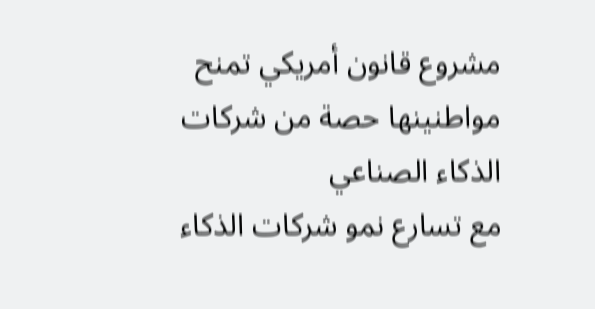مشروع قانون أمريكي تمنح مواطنينها حصة من شركات الذكاء الصناعي
مع تسارع نمو شركات الذكاء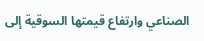الصناعي وارتفاع قيمتها السوقية إلى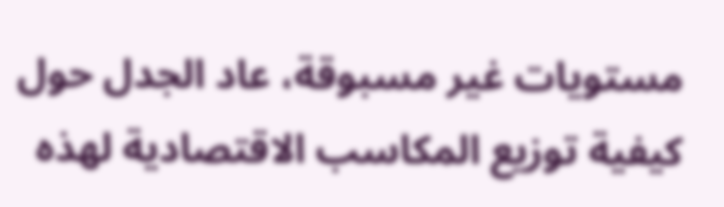مستويات غير مسبوقة، عاد الجدل حول كيفية توزيع المكاسب الاقتصادية لهذه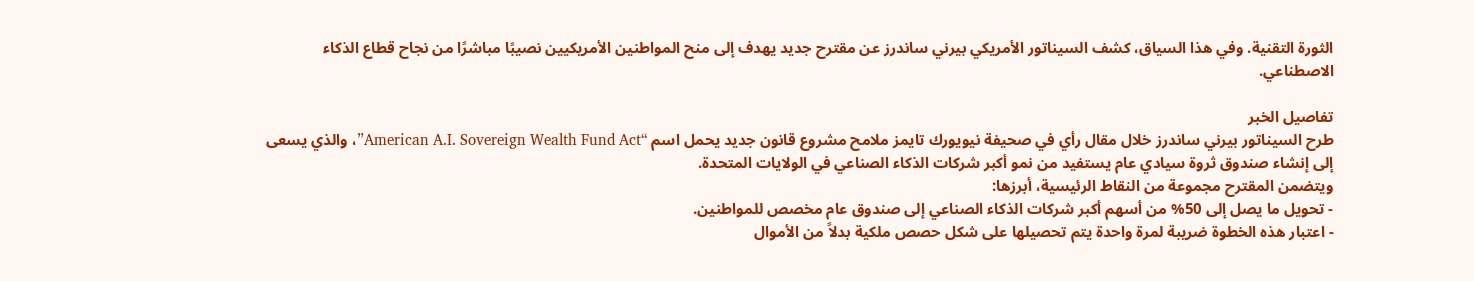الثورة التقنية. وفي هذا السياق، كشف السيناتور الأمريكي بيرني ساندرز عن مقترح جديد يهدف إلى منح المواطنين الأمريكيين نصيبًا مباشرًا من نجاح قطاع الذكاء الاصطناعي.

تفاصيل الخبر
طرح السيناتور بيرني ساندرز خلال مقال رأي في صحيفة نيويورك تايمز ملامح مشروع قانون جديد يحمل اسم “American A.I. Sovereign Wealth Fund Act”، والذي يسعى إلى إنشاء صندوق ثروة سيادي عام يستفيد من نمو أكبر شركات الذكاء الصناعي في الولايات المتحدة.
ويتضمن المقترح مجموعة من النقاط الرئيسية، أبرزها:
- تحويل ما يصل إلى 50% من أسهم أكبر شركات الذكاء الصناعي إلى صندوق عام مخصص للمواطنين.
- اعتبار هذه الخطوة ضريبة لمرة واحدة يتم تحصيلها على شكل حصص ملكية بدلاً من الأموال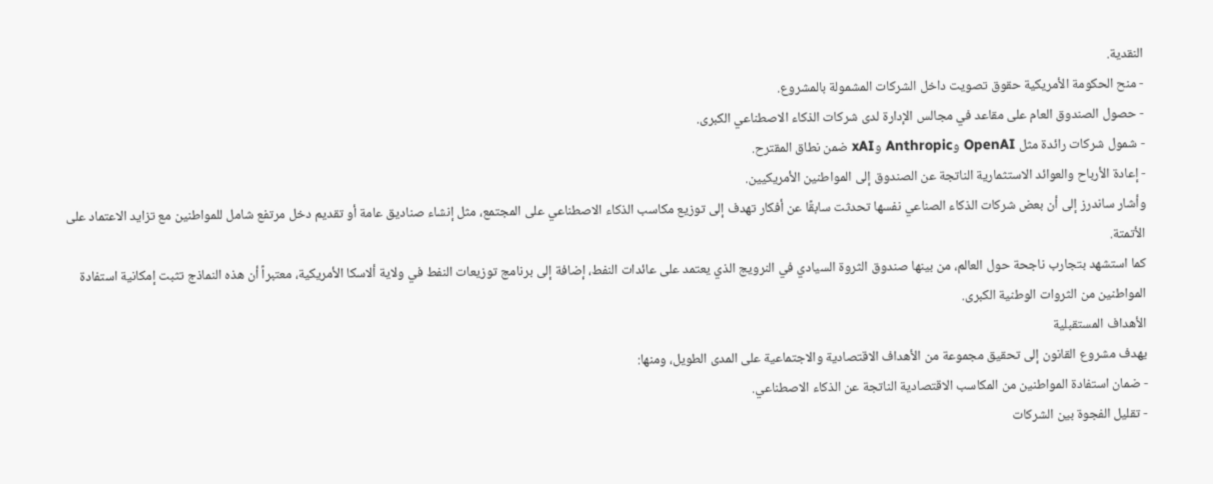النقدية.
- منح الحكومة الأمريكية حقوق تصويت داخل الشركات المشمولة بالمشروع.
- حصول الصندوق العام على مقاعد في مجالس الإدارة لدى شركات الذكاء الاصطناعي الكبرى.
- شمول شركات رائدة مثل OpenAI وAnthropic وxAI ضمن نطاق المقترح.
- إعادة الأرباح والعوائد الاستثمارية الناتجة عن الصندوق إلى المواطنين الأمريكيين.
وأشار ساندرز إلى أن بعض شركات الذكاء الصناعي نفسها تحدثت سابقًا عن أفكار تهدف إلى توزيع مكاسب الذكاء الاصطناعي على المجتمع، مثل إنشاء صناديق عامة أو تقديم دخل مرتفع شامل للمواطنين مع تزايد الاعتماد على الأتمتة.
كما استشهد بتجارب ناجحة حول العالم، من بينها صندوق الثروة السيادي في النرويج الذي يعتمد على عائدات النفط، إضافة إلى برنامج توزيعات النفط في ولاية ألاسكا الأمريكية، معتبراً أن هذه النماذج تثبت إمكانية استفادة المواطنين من الثروات الوطنية الكبرى.
الأهداف المستقبلية
يهدف مشروع القانون إلى تحقيق مجموعة من الأهداف الاقتصادية والاجتماعية على المدى الطويل، ومنها:
- ضمان استفادة المواطنين من المكاسب الاقتصادية الناتجة عن الذكاء الاصطناعي.
- تقليل الفجوة بين الشركات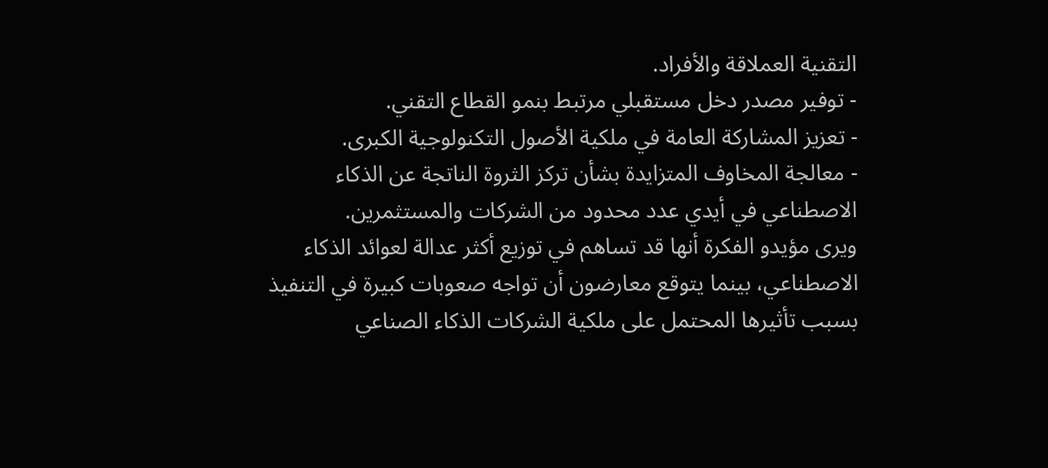التقنية العملاقة والأفراد.
- توفير مصدر دخل مستقبلي مرتبط بنمو القطاع التقني.
- تعزيز المشاركة العامة في ملكية الأصول التكنولوجية الكبرى.
- معالجة المخاوف المتزايدة بشأن تركز الثروة الناتجة عن الذكاء الاصطناعي في أيدي عدد محدود من الشركات والمستثمرين.
ويرى مؤيدو الفكرة أنها قد تساهم في توزيع أكثر عدالة لعوائد الذكاء الاصطناعي، بينما يتوقع معارضون أن تواجه صعوبات كبيرة في التنفيذ بسبب تأثيرها المحتمل على ملكية الشركات الذكاء الصناعي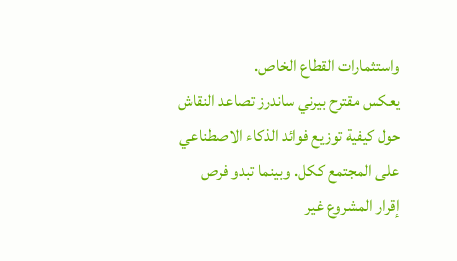واستثمارات القطاع الخاص.
يعكس مقترح بيرني ساندرز تصاعد النقاش حول كيفية توزيع فوائد الذكاء الاصطناعي على المجتمع ككل. وبينما تبدو فرص إقرار المشروع غير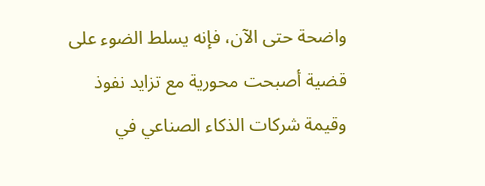واضحة حتى الآن، فإنه يسلط الضوء على قضية أصبحت محورية مع تزايد نفوذ وقيمة شركات الذكاء الصناعي في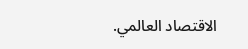الاقتصاد العالمي.